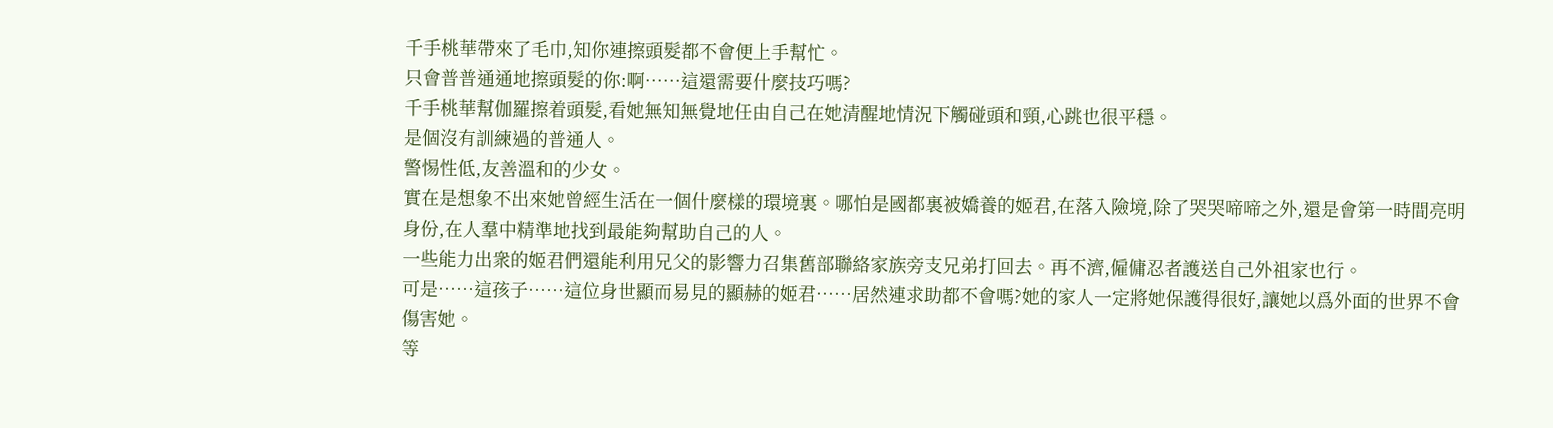千手桃華帶來了毛巾,知你連擦頭髮都不會便上手幫忙。
只會普普通通地擦頭髮的你:啊……這還需要什麼技巧嗎?
千手桃華幫伽羅擦着頭髮,看她無知無覺地任由自己在她清醒地情況下觸碰頭和頸,心跳也很平穩。
是個沒有訓練過的普通人。
警惕性低,友善溫和的少女。
實在是想象不出來她曾經生活在一個什麼樣的環境裏。哪怕是國都裏被嬌養的姬君,在落入險境,除了哭哭啼啼之外,還是會第一時間亮明身份,在人羣中精準地找到最能夠幫助自己的人。
一些能力出衆的姬君們還能利用兄父的影響力召集舊部聯絡家族旁支兄弟打回去。再不濟,僱傭忍者護送自己外祖家也行。
可是……這孩子……這位身世顯而易見的顯赫的姬君……居然連求助都不會嗎?她的家人一定將她保護得很好,讓她以爲外面的世界不會傷害她。
等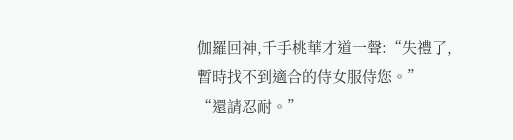伽羅回神,千手桃華才道一聲:“失禮了,暫時找不到適合的侍女服侍您。”
“還請忍耐。”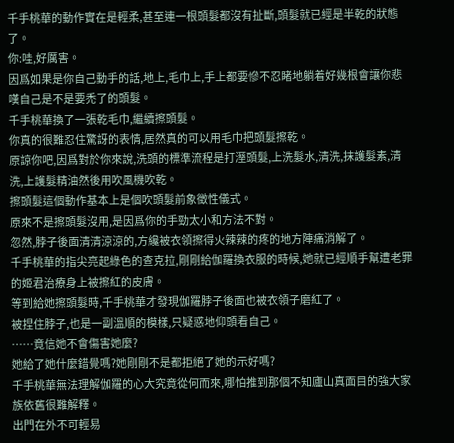千手桃華的動作實在是輕柔,甚至連一根頭髮都沒有扯斷,頭髮就已經是半乾的狀態了。
你:哇,好厲害。
因爲如果是你自己動手的話,地上,毛巾上,手上都要慘不忍睹地躺着好幾根會讓你悲嘆自己是不是要禿了的頭髮。
千手桃華換了一張乾毛巾,繼續擦頭髮。
你真的很難忍住驚訝的表情,居然真的可以用毛巾把頭髮擦乾。
原諒你吧,因爲對於你來說,洗頭的標準流程是打溼頭髮,上洗髮水,清洗,抹護髮素,清洗,上護髮精油然後用吹風機吹乾。
擦頭髮這個動作基本上是個吹頭髮前象徵性儀式。
原來不是擦頭髮沒用,是因爲你的手勁太小和方法不對。
忽然,脖子後面清清涼涼的,方纔被衣領擦得火辣辣的疼的地方陣痛消解了。
千手桃華的指尖亮起綠色的查克拉,剛剛給伽羅換衣服的時候,她就已經順手幫遭老罪的姬君治療身上被擦紅的皮膚。
等到給她擦頭髮時,千手桃華才發現伽羅脖子後面也被衣領子磨紅了。
被捏住脖子,也是一副溫順的模樣,只疑惑地仰頭看自己。
……竟信她不會傷害她麼?
她給了她什麼錯覺嗎?她剛剛不是都拒絕了她的示好嗎?
千手桃華無法理解伽羅的心大究竟從何而來,哪怕推到那個不知廬山真面目的強大家族依舊很難解釋。
出門在外不可輕易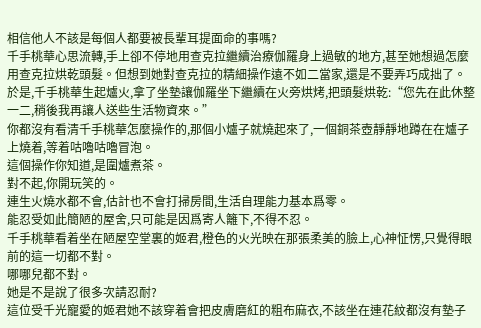相信他人不該是每個人都要被長輩耳提面命的事嗎?
千手桃華心思流轉,手上卻不停地用查克拉繼續治療伽羅身上過敏的地方,甚至她想過怎麼用查克拉烘乾頭髮。但想到她對查克拉的精細操作遠不如二當家,還是不要弄巧成拙了。
於是,千手桃華生起爐火,拿了坐墊讓伽羅坐下繼續在火旁烘烤,把頭髮烘乾:“您先在此休整一二,稍後我再讓人送些生活物資來。”
你都沒有看清千手桃華怎麼操作的,那個小爐子就燒起來了,一個銅茶壺靜靜地蹲在在爐子上燒着,等着咕嚕咕嚕冒泡。
這個操作你知道,是圍爐煮茶。
對不起,你開玩笑的。
連生火燒水都不會,估計也不會打掃房間,生活自理能力基本爲零。
能忍受如此簡陋的屋舍,只可能是因爲寄人籬下,不得不忍。
千手桃華看着坐在陋屋空堂裏的姬君,橙色的火光映在那張柔美的臉上,心神怔愣,只覺得眼前的這一切都不對。
哪哪兒都不對。
她是不是說了很多次請忍耐?
這位受千光寵愛的姬君她不該穿着會把皮膚磨紅的粗布麻衣,不該坐在連花紋都沒有墊子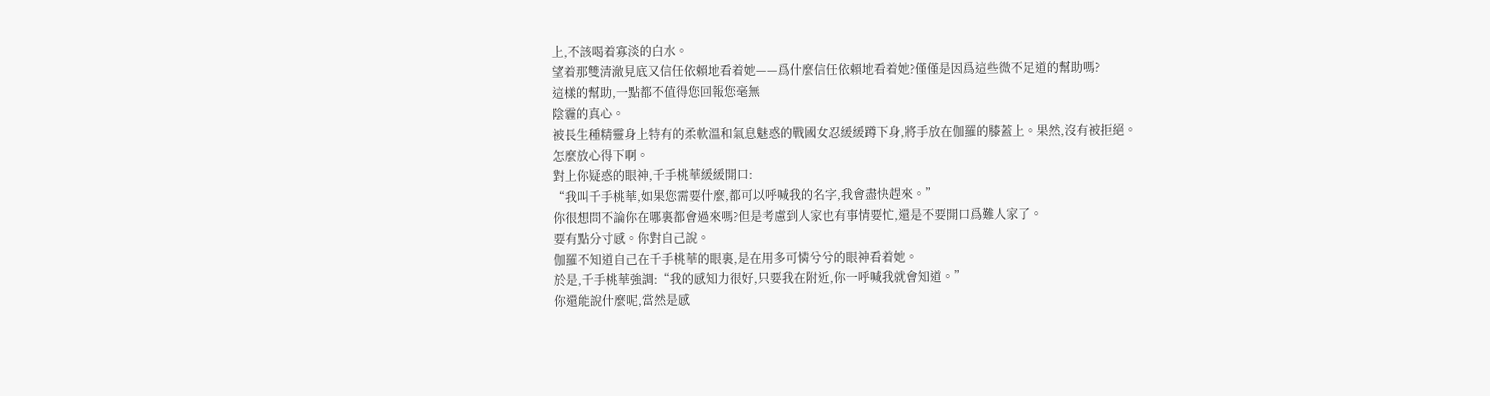上,不該喝着寡淡的白水。
望着那雙清澈見底又信任依賴地看着她——爲什麼信任依賴地看着她?僅僅是因爲這些微不足道的幫助嗎?
這樣的幫助,一點都不值得您回報您毫無
陰霾的真心。
被長生種精靈身上特有的柔軟溫和氣息魅惑的戰國女忍緩緩蹲下身,將手放在伽羅的膝蓋上。果然,沒有被拒絕。
怎麼放心得下啊。
對上你疑惑的眼神,千手桃華緩緩開口:
“我叫千手桃華,如果您需要什麼,都可以呼喊我的名字,我會盡快趕來。”
你很想問不論你在哪裏都會過來嗎?但是考慮到人家也有事情要忙,還是不要開口爲難人家了。
要有點分寸感。你對自己說。
伽羅不知道自己在千手桃華的眼裏,是在用多可憐兮兮的眼神看着她。
於是,千手桃華強調:“我的感知力很好,只要我在附近,你一呼喊我就會知道。”
你還能說什麼呢,當然是感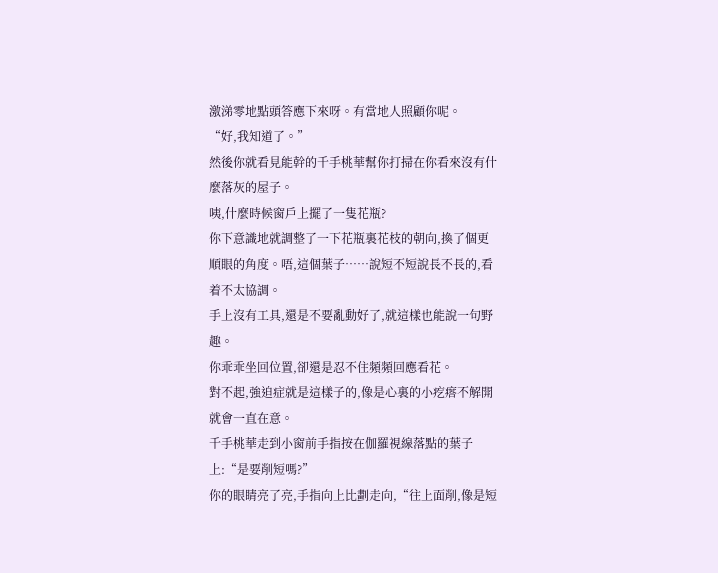激涕零地點頭答應下來呀。有當地人照顧你呢。
“好,我知道了。”
然後你就看見能幹的千手桃華幫你打掃在你看來沒有什麼落灰的屋子。
咦,什麼時候窗戶上擺了一隻花瓶?
你下意識地就調整了一下花瓶裏花枝的朝向,換了個更順眼的角度。唔,這個葉子……說短不短說長不長的,看着不太協調。
手上沒有工具,還是不要亂動好了,就這樣也能說一句野趣。
你乖乖坐回位置,卻還是忍不住頻頻回應看花。
對不起,強迫症就是這樣子的,像是心裏的小疙瘩不解開就會一直在意。
千手桃華走到小窗前手指按在伽羅視線落點的葉子上:“是要削短嗎?”
你的眼睛亮了亮,手指向上比劃走向,“往上面削,像是短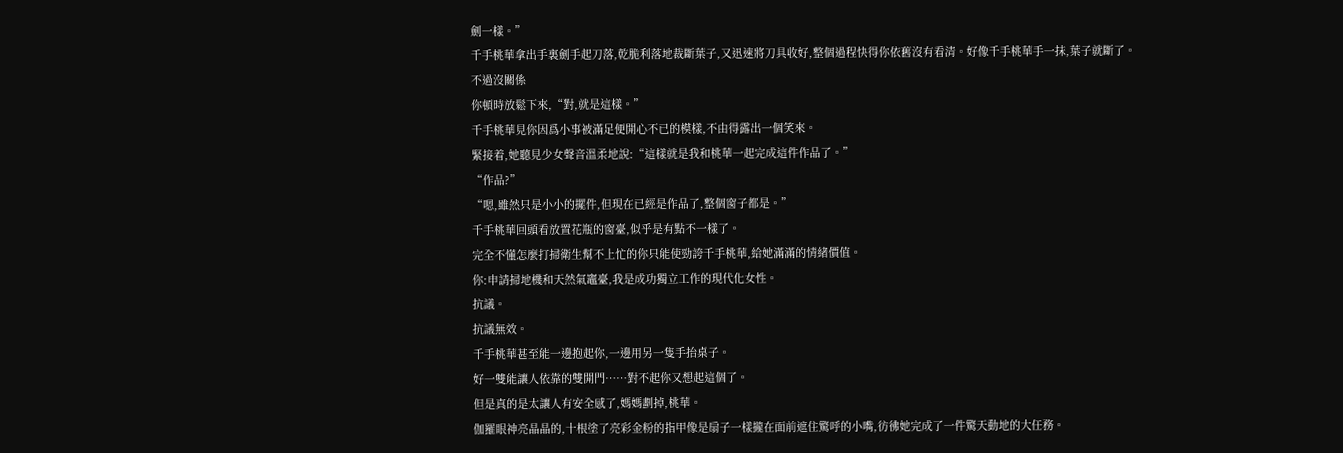劍一樣。”
千手桃華拿出手裏劍手起刀落,乾脆利落地裁斷葉子,又迅速將刀具收好,整個過程快得你依舊沒有看清。好像千手桃華手一抹,葉子就斷了。
不過沒關係
你頓時放鬆下來,“對,就是這樣。”
千手桃華見你因爲小事被滿足便開心不已的模樣,不由得露出一個笑來。
緊接着,她聽見少女聲音溫柔地說:“這樣就是我和桃華一起完成這件作品了。”
“作品?”
“嗯,雖然只是小小的擺件,但現在已經是作品了,整個窗子都是。”
千手桃華回頭看放置花瓶的窗臺,似乎是有點不一樣了。
完全不懂怎麼打掃衛生幫不上忙的你只能使勁誇千手桃華,給她滿滿的情緒價值。
你:申請掃地機和天然氣竈臺,我是成功獨立工作的現代化女性。
抗議。
抗議無效。
千手桃華甚至能一邊抱起你,一邊用另一隻手抬桌子。
好一雙能讓人依靠的雙開門……對不起你又想起這個了。
但是真的是太讓人有安全感了,媽媽劃掉,桃華。
伽羅眼神亮晶晶的,十根塗了亮彩金粉的指甲像是扇子一樣攏在面前遮住驚呼的小嘴,彷彿她完成了一件驚天動地的大任務。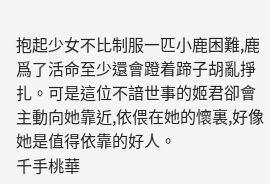抱起少女不比制服一匹小鹿困難,鹿爲了活命至少還會蹬着蹄子胡亂掙扎。可是這位不諳世事的姬君卻會主動向她靠近,依偎在她的懷裏,好像她是值得依靠的好人。
千手桃華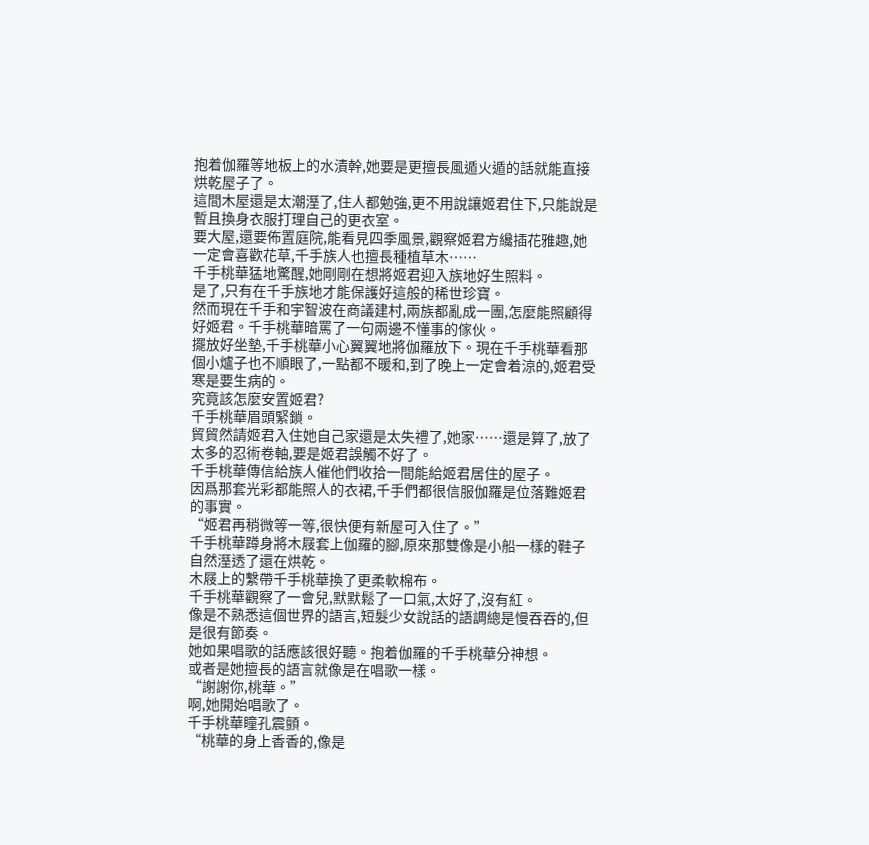抱着伽羅等地板上的水漬幹,她要是更擅長風遁火遁的話就能直接烘乾屋子了。
這間木屋還是太潮溼了,住人都勉強,更不用說讓姬君住下,只能說是暫且換身衣服打理自己的更衣室。
要大屋,還要佈置庭院,能看見四季風景,觀察姬君方纔插花雅趣,她一定會喜歡花草,千手族人也擅長種植草木……
千手桃華猛地驚醒,她剛剛在想將姬君迎入族地好生照料。
是了,只有在千手族地才能保護好這般的稀世珍寶。
然而現在千手和宇智波在商議建村,兩族都亂成一團,怎麼能照顧得好姬君。千手桃華暗罵了一句兩邊不懂事的傢伙。
擺放好坐墊,千手桃華小心翼翼地將伽羅放下。現在千手桃華看那個小爐子也不順眼了,一點都不暖和,到了晚上一定會着涼的,姬君受寒是要生病的。
究竟該怎麼安置姬君?
千手桃華眉頭緊鎖。
貿貿然請姬君入住她自己家還是太失禮了,她家……還是算了,放了太多的忍術卷軸,要是姬君誤觸不好了。
千手桃華傳信給族人催他們收拾一間能給姬君居住的屋子。
因爲那套光彩都能照人的衣裙,千手們都很信服伽羅是位落難姬君的事實。
“姬君再稍微等一等,很快便有新屋可入住了。”
千手桃華蹲身將木屐套上伽羅的腳,原來那雙像是小船一樣的鞋子自然溼透了還在烘乾。
木屐上的繫帶千手桃華換了更柔軟棉布。
千手桃華觀察了一會兒,默默鬆了一口氣,太好了,沒有紅。
像是不熟悉這個世界的語言,短髮少女說話的語調總是慢吞吞的,但是很有節奏。
她如果唱歌的話應該很好聽。抱着伽羅的千手桃華分神想。
或者是她擅長的語言就像是在唱歌一樣。
“謝謝你,桃華。”
啊,她開始唱歌了。
千手桃華瞳孔震顫。
“桃華的身上香香的,像是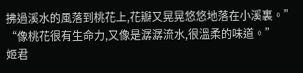拂過溪水的風落到桃花上,花瓣又晃晃悠悠地落在小溪裏。”
“像桃花很有生命力,又像是潺潺流水,很溫柔的味道。”
姬君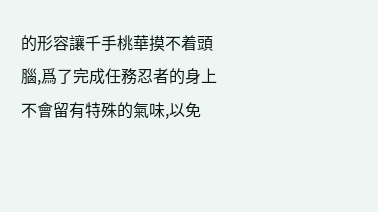的形容讓千手桃華摸不着頭腦,爲了完成任務忍者的身上不會留有特殊的氣味,以免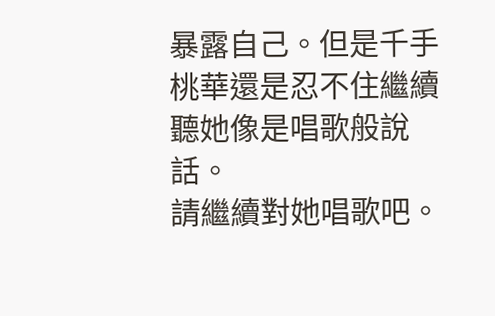暴露自己。但是千手桃華還是忍不住繼續聽她像是唱歌般說話。
請繼續對她唱歌吧。